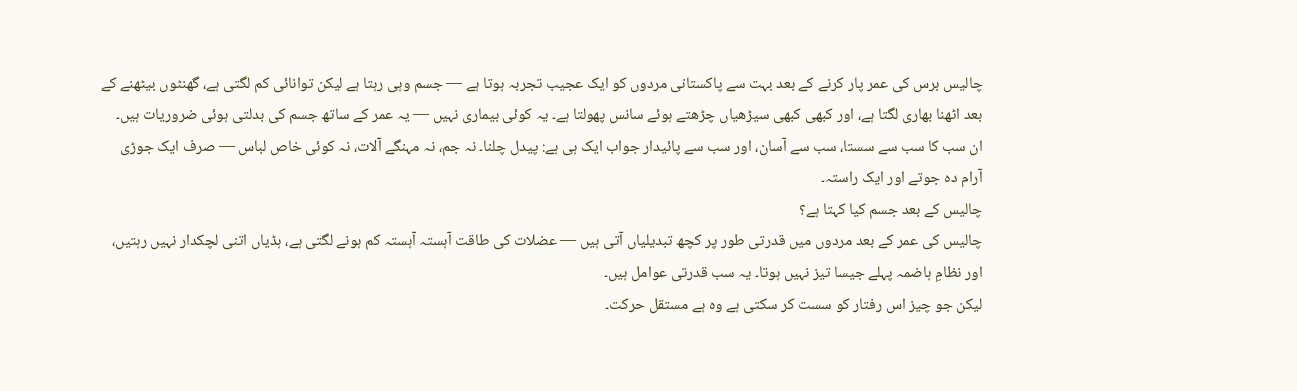چالیس برس کی عمر پار کرنے کے بعد بہت سے پاکستانی مردوں کو ایک عجیب تجربہ ہوتا ہے — جسم وہی رہتا ہے لیکن توانائی کم لگتی ہے، گھنٹوں بیٹھنے کے بعد اٹھنا بھاری لگتا ہے، اور کبھی کبھی سیڑھیاں چڑھتے ہوئے سانس پھولتا ہے۔ یہ کوئی بیماری نہیں — یہ عمر کے ساتھ جسم کی بدلتی ہوئی ضروریات ہیں۔
ان سب کا سب سے سستا، سب سے آسان، اور سب سے پائیدار جواب ایک ہی ہے: پیدل چلنا۔ نہ جم، نہ مہنگے آلات، نہ کوئی خاص لباس — صرف ایک جوڑی آرام دہ جوتے اور ایک راستہ۔
چالیس کے بعد جسم کیا کہتا ہے؟
چالیس کی عمر کے بعد مردوں میں قدرتی طور پر کچھ تبدیلیاں آتی ہیں — عضلات کی طاقت آہستہ آہستہ کم ہونے لگتی ہے، ہڈیاں اتنی لچکدار نہیں رہتیں، اور نظامِ ہاضمہ پہلے جیسا تیز نہیں ہوتا۔ یہ سب قدرتی عوامل ہیں۔
لیکن جو چیز اس رفتار کو سست کر سکتی ہے وہ ہے مستقل حرکت۔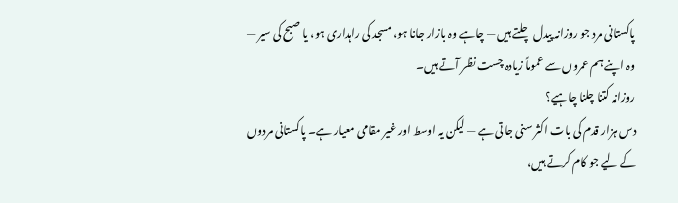پاکستانی مرد جو روزانہ پیدل چلتے ہیں — چاہے وہ بازار جانا ہو، مسجد کی راہداری ہو، یا صبح کی سیر — وہ اپنے ہم عمروں سے عموماً زیادہ چست نظر آتے ہیں۔
روزانہ کتنا چلنا چاہیے؟
دس ہزار قدم کی بات اکثر سنی جاتی ہے — لیکن یہ اوسط اور غیر مقامی معیار ہے۔ پاکستانی مردوں کے لیے جو کام کرتے ہیں،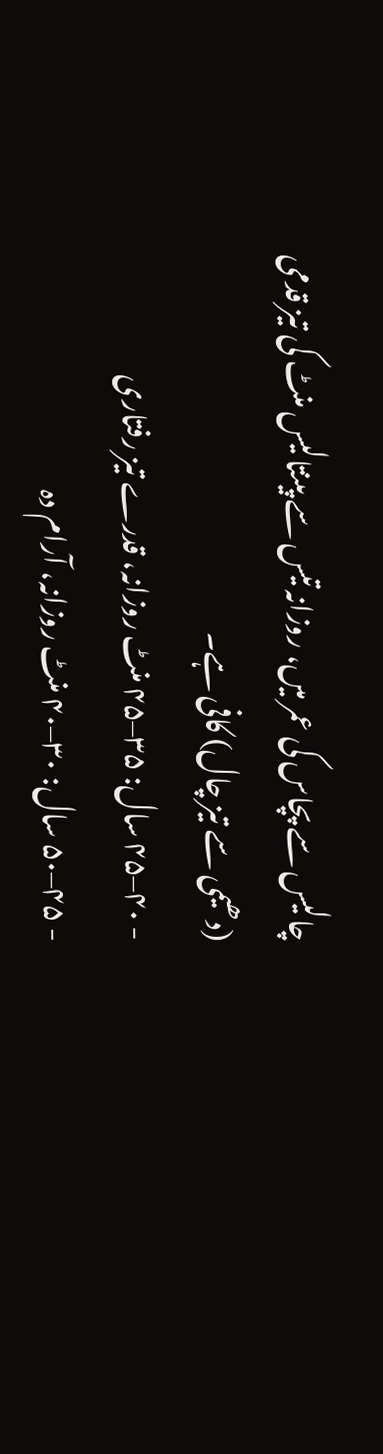چالیس سے پچاس کی عمر میں، روزانہ تیس سے پینتالیس منٹ کی تیز قدمی (دھیمی سے تیز چال) کافی ہے۔
- ۴۰–۴۵ سال: ۳۵–۴۵ منٹ روزانہ، قدرے تیز رفتاری
- ۴۵–۵۰ سال: ۳۰–۴۰ منٹ روزانہ، آرام دہ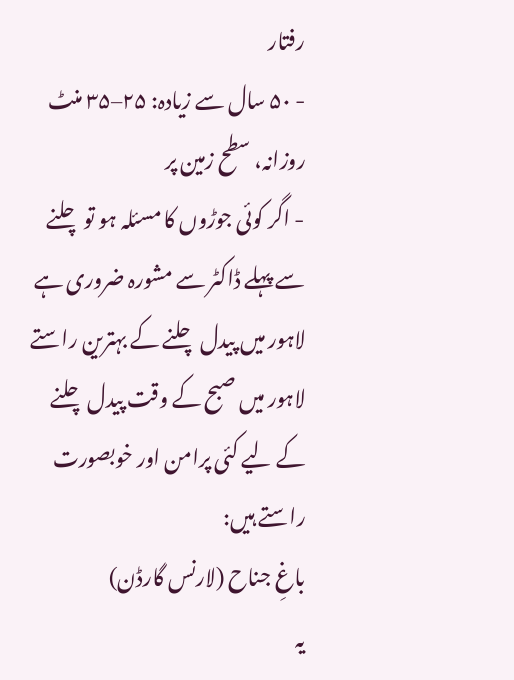رفتار
- ۵۰ سال سے زیادہ: ۲۵–۳۵ منٹ روزانہ، سطح زمین پر
- اگر کوئی جوڑوں کا مسئلہ ہو تو چلنے سے پہلے ڈاکٹر سے مشورہ ضروری ہے
لاہور میں پیدل چلنے کے بہترین راستے
لاہور میں صبح کے وقت پیدل چلنے کے لیے کئی پرامن اور خوبصورت راستے ہیں:
باغِ جناح (لارنس گارڈن)
یہ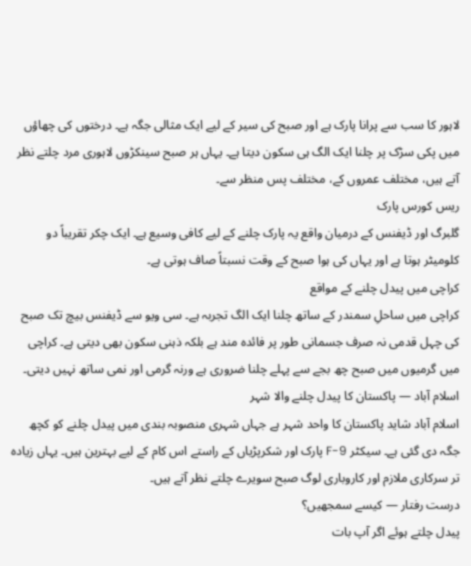لاہور کا سب سے پرانا پارک ہے اور صبح کی سیر کے لیے ایک مثالی جگہ ہے۔ درختوں کی چھاؤں میں پکی سڑک پر چلنا ایک الگ ہی سکون دیتا ہے۔ یہاں ہر صبح سینکڑوں لاہوری مرد چلتے نظر آتے ہیں، مختلف عمروں کے، مختلف پس منظر سے۔
ریس کورس پارک
گلبرگ اور ڈیفنس کے درمیان واقع یہ پارک چلنے کے لیے کافی وسیع ہے۔ ایک چکر تقریباً دو کلومیٹر ہوتا ہے اور یہاں کی ہوا صبح کے وقت نسبتاً صاف ہوتی ہے۔
کراچی میں پیدل چلنے کے مواقع
کراچی میں ساحلِ سمندر کے ساتھ چلنا ایک الگ تجربہ ہے۔ سی ویو سے ڈیفنس بیچ تک صبح کی چہل قدمی نہ صرف جسمانی طور پر فائدہ مند ہے بلکہ ذہنی سکون بھی دیتی ہے۔ کراچی میں گرمیوں میں صبح چھ بجے سے پہلے چلنا ضروری ہے ورنہ گرمی اور نمی ساتھ نہیں دیتی۔
اسلام آباد — پاکستان کا پیدل چلنے والا شہر
اسلام آباد شاید پاکستان کا واحد شہر ہے جہاں شہری منصوبہ بندی میں پیدل چلنے کو کچھ جگہ دی گئی ہے۔ سیکٹر F-9 پارک اور شکرپڑیاں کے راستے اس کام کے لیے بہترین ہیں۔ یہاں زیادہ تر سرکاری ملازم اور کاروباری لوگ صبح سویرے چلتے نظر آتے ہیں۔
درست رفتار — کیسے سمجھیں؟
پیدل چلتے ہوئے اگر آپ بات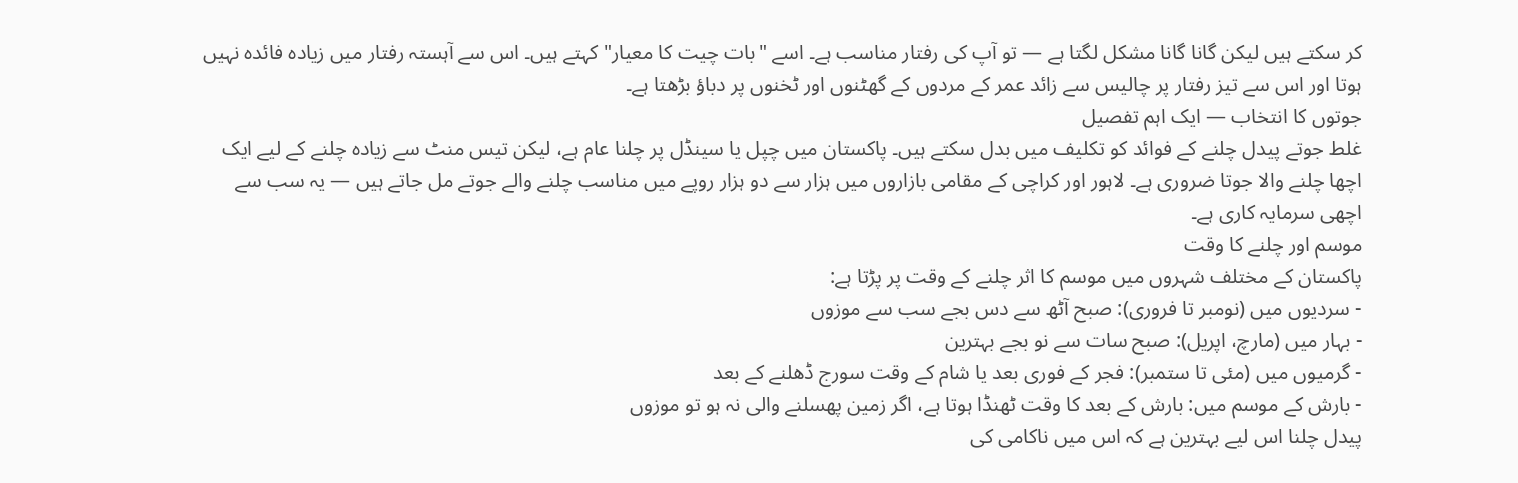کر سکتے ہیں لیکن گانا گانا مشکل لگتا ہے — تو آپ کی رفتار مناسب ہے۔ اسے "بات چیت کا معیار" کہتے ہیں۔ اس سے آہستہ رفتار میں زیادہ فائدہ نہیں ہوتا اور اس سے تیز رفتار پر چالیس سے زائد عمر کے مردوں کے گھٹنوں اور ٹخنوں پر دباؤ بڑھتا ہے۔
جوتوں کا انتخاب — ایک اہم تفصیل
غلط جوتے پیدل چلنے کے فوائد کو تکلیف میں بدل سکتے ہیں۔ پاکستان میں چپل یا سینڈل پر چلنا عام ہے، لیکن تیس منٹ سے زیادہ چلنے کے لیے ایک اچھا چلنے والا جوتا ضروری ہے۔ لاہور اور کراچی کے مقامی بازاروں میں ہزار سے دو ہزار روپے میں مناسب چلنے والے جوتے مل جاتے ہیں — یہ سب سے اچھی سرمایہ کاری ہے۔
موسم اور چلنے کا وقت
پاکستان کے مختلف شہروں میں موسم کا اثر چلنے کے وقت پر پڑتا ہے:
- سردیوں میں (نومبر تا فروری): صبح آٹھ سے دس بجے سب سے موزوں
- بہار میں (مارچ، اپریل): صبح سات سے نو بجے بہترین
- گرمیوں میں (مئی تا ستمبر): فجر کے فوری بعد یا شام کے وقت سورج ڈھلنے کے بعد
- بارش کے موسم میں: بارش کے بعد کا وقت ٹھنڈا ہوتا ہے، اگر زمین پھسلنے والی نہ ہو تو موزوں
پیدل چلنا اس لیے بہترین ہے کہ اس میں ناکامی کی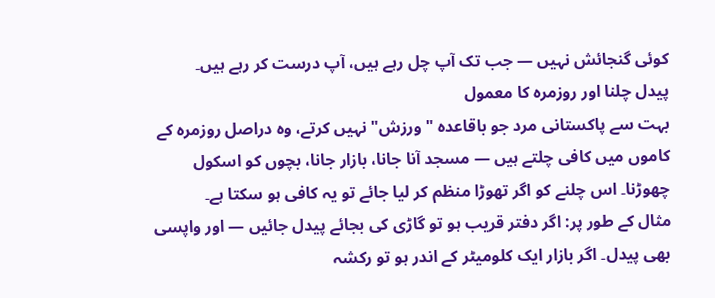کوئی گنجائش نہیں — جب تک آپ چل رہے ہیں، آپ درست کر رہے ہیں۔
پیدل چلنا اور روزمرہ کا معمول
بہت سے پاکستانی مرد جو باقاعدہ "ورزش" نہیں کرتے، وہ دراصل روزمرہ کے کاموں میں کافی چلتے ہیں — مسجد آنا جانا، بازار جانا، بچوں کو اسکول چھوڑنا۔ اس چلنے کو اگر تھوڑا منظم کر لیا جائے تو یہ کافی ہو سکتا ہے۔
مثال کے طور پر: اگر دفتر قریب ہو تو گاڑی کی بجائے پیدل جائیں — اور واپسی بھی پیدل۔ اگر بازار ایک کلومیٹر کے اندر ہو تو رکشہ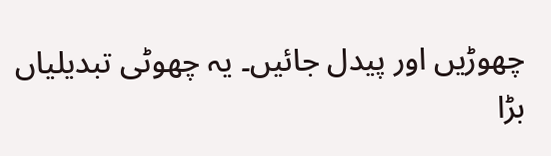چھوڑیں اور پیدل جائیں۔ یہ چھوٹی تبدیلیاں بڑا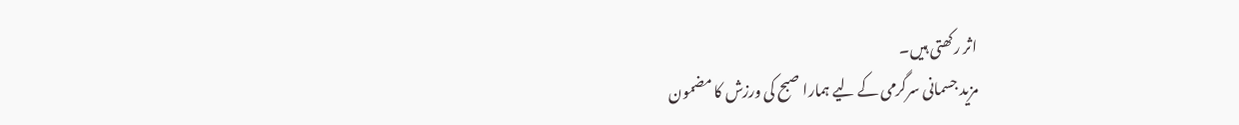اثر رکھتی ہیں۔
مزید جسمانی سرگرمی کے لیے ہمارا صبح کی ورزش کا مضمون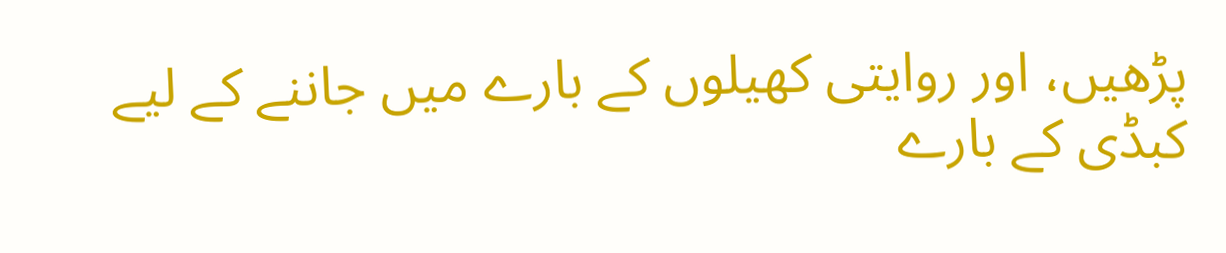پڑھیں، اور روایتی کھیلوں کے بارے میں جاننے کے لیے کبڈی کے بارے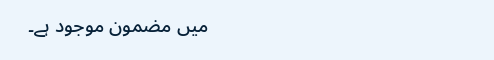میں مضمون موجود ہے۔